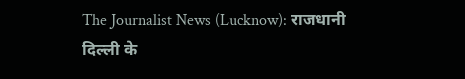The Journalist News (Lucknow): राजधानी दिल्ली के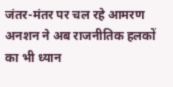जंतर-मंतर पर चल रहे आमरण अनशन ने अब राजनीतिक हलकों का भी ध्यान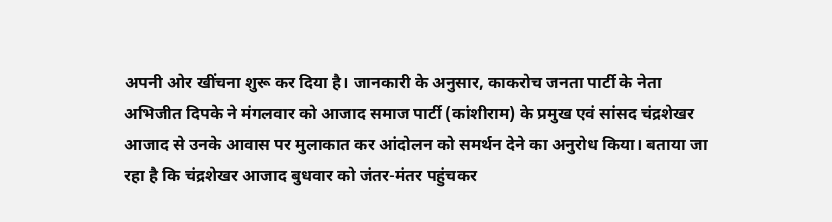अपनी ओर खींचना शुरू कर दिया है। जानकारी के अनुसार, काकरोच जनता पार्टी के नेता अभिजीत दिपके ने मंगलवार को आजाद समाज पार्टी (कांशीराम) के प्रमुख एवं सांसद चंद्रशेखर आजाद से उनके आवास पर मुलाकात कर आंदोलन को समर्थन देने का अनुरोध किया। बताया जा रहा है कि चंद्रशेखर आजाद बुधवार को जंतर-मंतर पहुंचकर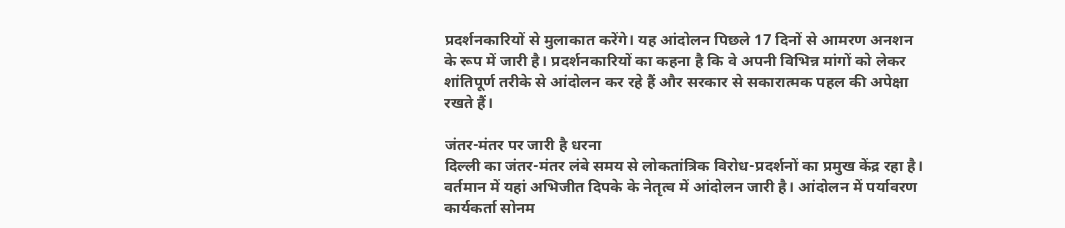प्रदर्शनकारियों से मुलाकात करेंगे। यह आंदोलन पिछले 17 दिनों से आमरण अनशन के रूप में जारी है। प्रदर्शनकारियों का कहना है कि वे अपनी विभिन्न मांगों को लेकर शांतिपूर्ण तरीके से आंदोलन कर रहे हैं और सरकार से सकारात्मक पहल की अपेक्षा रखते हैं।

जंतर-मंतर पर जारी है धरना
दिल्ली का जंतर-मंतर लंबे समय से लोकतांत्रिक विरोध-प्रदर्शनों का प्रमुख केंद्र रहा है। वर्तमान में यहां अभिजीत दिपके के नेतृत्व में आंदोलन जारी है। आंदोलन में पर्यावरण कार्यकर्ता सोनम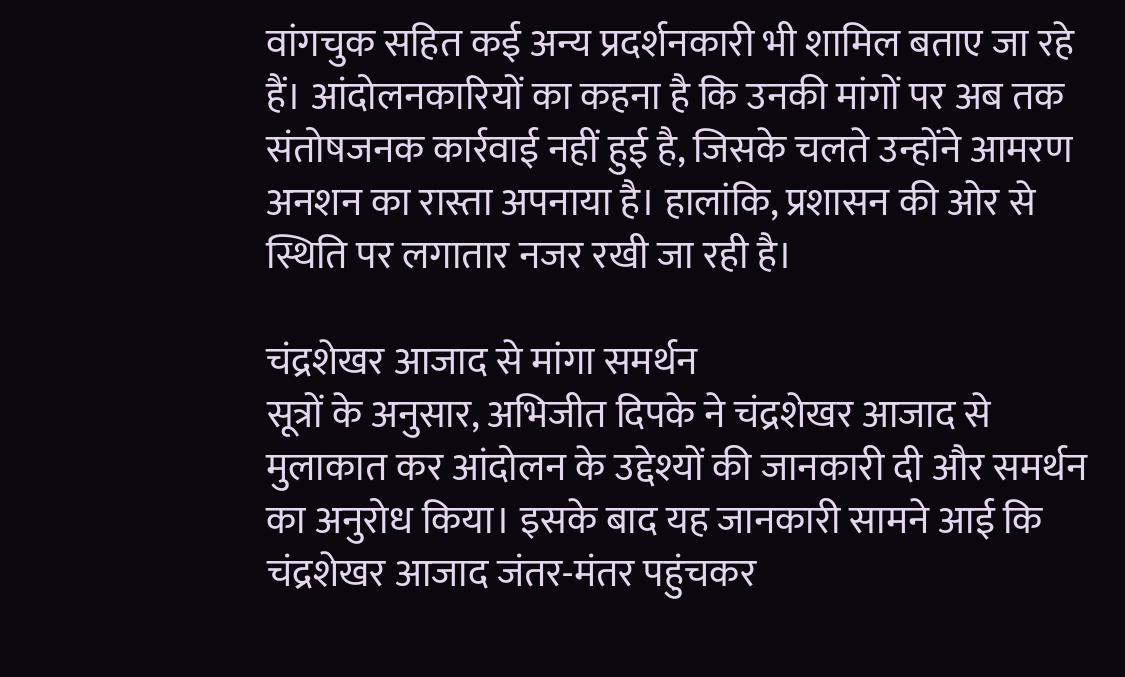वांगचुक सहित कई अन्य प्रदर्शनकारी भी शामिल बताए जा रहे हैं। आंदोलनकारियों का कहना है कि उनकी मांगों पर अब तक संतोषजनक कार्रवाई नहीं हुई है, जिसके चलते उन्होंने आमरण अनशन का रास्ता अपनाया है। हालांकि, प्रशासन की ओर से स्थिति पर लगातार नजर रखी जा रही है।

चंद्रशेखर आजाद से मांगा समर्थन
सूत्रों के अनुसार, अभिजीत दिपके ने चंद्रशेखर आजाद से मुलाकात कर आंदोलन के उद्देश्यों की जानकारी दी और समर्थन का अनुरोध किया। इसके बाद यह जानकारी सामने आई कि चंद्रशेखर आजाद जंतर-मंतर पहुंचकर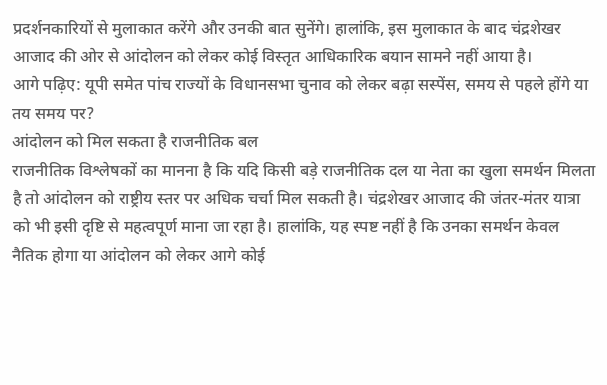प्रदर्शनकारियों से मुलाकात करेंगे और उनकी बात सुनेंगे। हालांकि, इस मुलाकात के बाद चंद्रशेखर आजाद की ओर से आंदोलन को लेकर कोई विस्तृत आधिकारिक बयान सामने नहीं आया है।
आगे पढ़िए: यूपी समेत पांच राज्यों के विधानसभा चुनाव को लेकर बढ़ा सस्पेंस, समय से पहले होंगे या तय समय पर?
आंदोलन को मिल सकता है राजनीतिक बल
राजनीतिक विश्लेषकों का मानना है कि यदि किसी बड़े राजनीतिक दल या नेता का खुला समर्थन मिलता है तो आंदोलन को राष्ट्रीय स्तर पर अधिक चर्चा मिल सकती है। चंद्रशेखर आजाद की जंतर-मंतर यात्रा को भी इसी दृष्टि से महत्वपूर्ण माना जा रहा है। हालांकि, यह स्पष्ट नहीं है कि उनका समर्थन केवल नैतिक होगा या आंदोलन को लेकर आगे कोई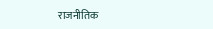राजनीतिक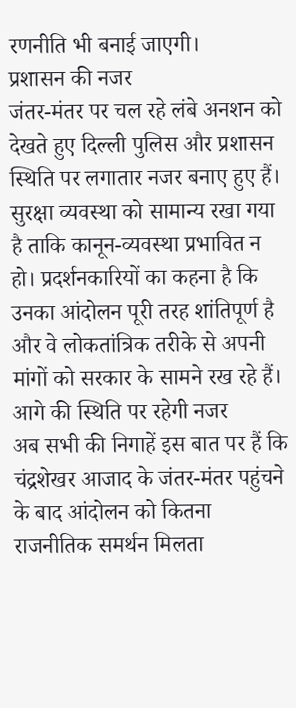रणनीति भी बनाई जाएगी।
प्रशासन की नजर
जंतर-मंतर पर चल रहे लंबे अनशन को देखते हुए दिल्ली पुलिस और प्रशासन स्थिति पर लगातार नजर बनाए हुए हैं। सुरक्षा व्यवस्था को सामान्य रखा गया है ताकि कानून-व्यवस्था प्रभावित न हो। प्रदर्शनकारियों का कहना है कि उनका आंदोलन पूरी तरह शांतिपूर्ण है और वे लोकतांत्रिक तरीके से अपनी मांगों को सरकार के सामने रख रहे हैं।
आगे की स्थिति पर रहेगी नजर
अब सभी की निगाहें इस बात पर हैं कि चंद्रशेखर आजाद के जंतर-मंतर पहुंचने के बाद आंदोलन को कितना राजनीतिक समर्थन मिलता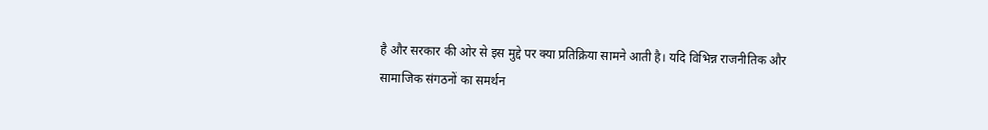है और सरकार की ओर से इस मुद्दे पर क्या प्रतिक्रिया सामने आती है। यदि विभिन्न राजनीतिक और सामाजिक संगठनों का समर्थन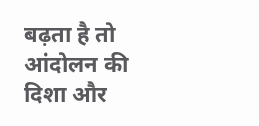बढ़ता है तो आंदोलन की दिशा और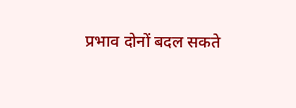प्रभाव दोनों बदल सकते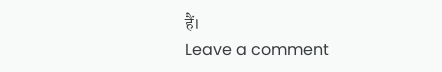हैं।
Leave a comment